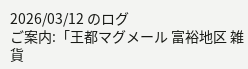2026/03/12 のログ
ご案内:「王都マグメール 富裕地区 雑貨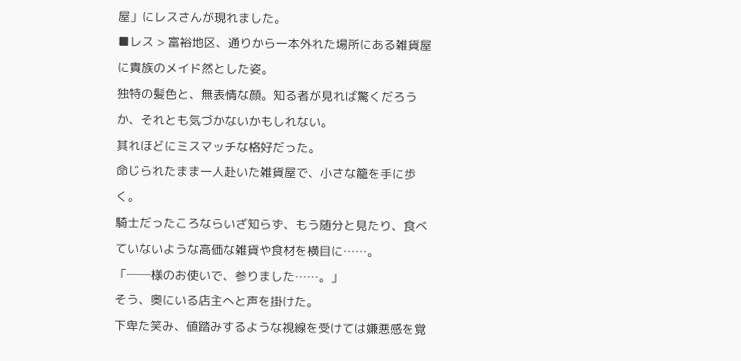屋」にレスさんが現れました。
■レス > 富裕地区、通りから一本外れた場所にある雑貨屋に貴族のメイド然とした姿。
独特の髪色と、無表情な顔。知る者が見れば驚くだろうか、それとも気づかないかもしれない。
其れほどにミスマッチな格好だった。
命じられたまま一人赴いた雑貨屋で、小さな籠を手に歩く。
騎士だったころならいざ知らず、もう随分と見たり、食べていないような高価な雑貨や食材を横目に……。
「──様のお使いで、参りました……。」
そう、奥にいる店主へと声を掛けた。
下卑た笑み、値踏みするような視線を受けては嫌悪感を覚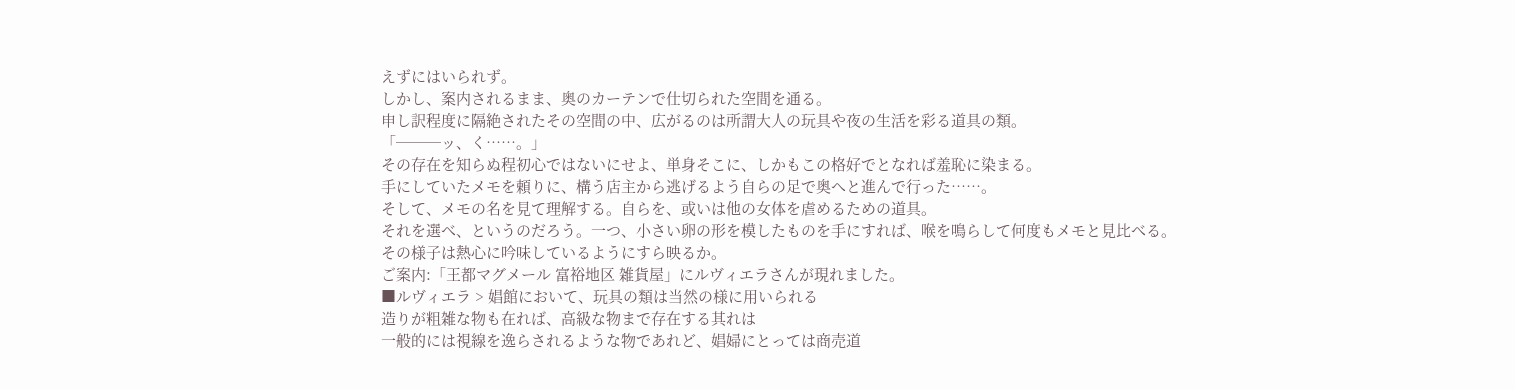えずにはいられず。
しかし、案内されるまま、奥のカーテンで仕切られた空間を通る。
申し訳程度に隔絶されたその空間の中、広がるのは所謂大人の玩具や夜の生活を彩る道具の類。
「───ッ、く……。」
その存在を知らぬ程初心ではないにせよ、単身そこに、しかもこの格好でとなれば羞恥に染まる。
手にしていたメモを頼りに、構う店主から逃げるよう自らの足で奥へと進んで行った……。
そして、メモの名を見て理解する。自らを、或いは他の女体を虐めるための道具。
それを選べ、というのだろう。一つ、小さい卵の形を模したものを手にすれば、喉を鳴らして何度もメモと見比べる。
その様子は熱心に吟味しているようにすら映るか。
ご案内:「王都マグメール 富裕地区 雑貨屋」にルヴィエラさんが現れました。
■ルヴィエラ > 娼館において、玩具の類は当然の様に用いられる
造りが粗雑な物も在れば、高級な物まで存在する其れは
一般的には視線を逸らされるような物であれど、娼婦にとっては商売道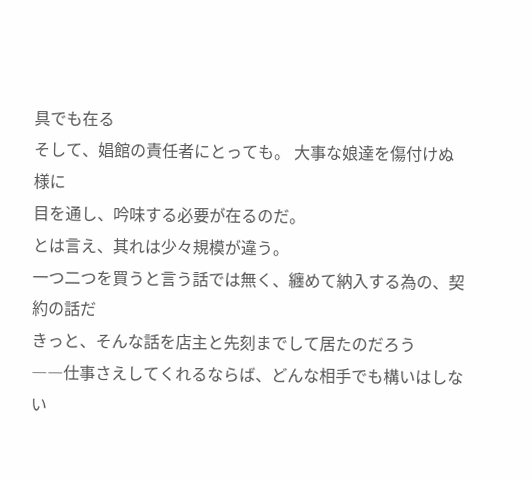具でも在る
そして、娼館の責任者にとっても。 大事な娘達を傷付けぬ様に
目を通し、吟味する必要が在るのだ。
とは言え、其れは少々規模が違う。
一つ二つを買うと言う話では無く、纏めて納入する為の、契約の話だ
きっと、そんな話を店主と先刻までして居たのだろう
――仕事さえしてくれるならば、どんな相手でも構いはしない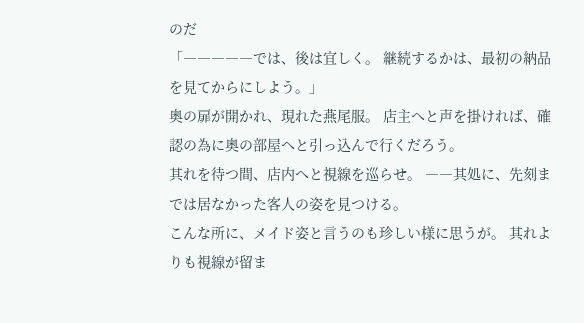のだ
「―――――では、後は宜しく。 継続するかは、最初の納品を見てからにしよう。」
奥の扉が開かれ、現れた燕尾服。 店主へと声を掛ければ、確認の為に奥の部屋へと引っ込んで行くだろう。
其れを待つ間、店内へと視線を巡らせ。 ――其処に、先刻までは居なかった客人の姿を見つける。
こんな所に、メイド姿と言うのも珍しい様に思うが。 其れよりも視線が留ま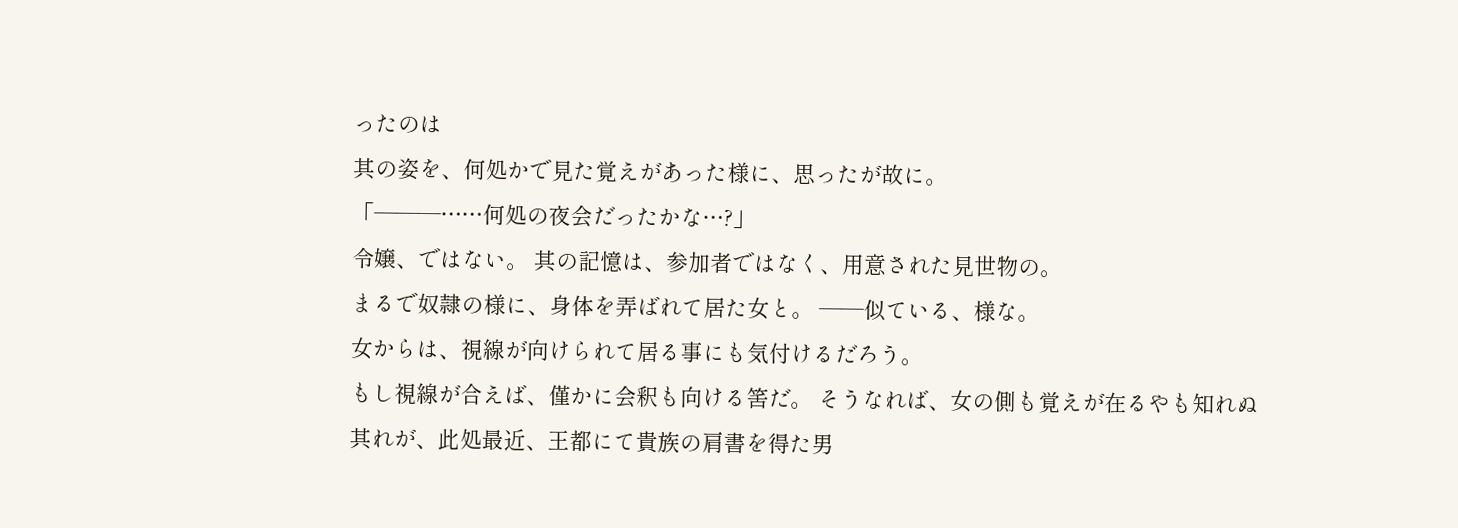ったのは
其の姿を、何処かで見た覚えがあった様に、思ったが故に。
「―――……何処の夜会だったかな…?」
令嬢、ではない。 其の記憶は、参加者ではなく、用意された見世物の。
まるで奴隷の様に、身体を弄ばれて居た女と。 ――似ている、様な。
女からは、視線が向けられて居る事にも気付けるだろう。
もし視線が合えば、僅かに会釈も向ける筈だ。 そうなれば、女の側も覚えが在るやも知れぬ
其れが、此処最近、王都にて貴族の肩書を得た男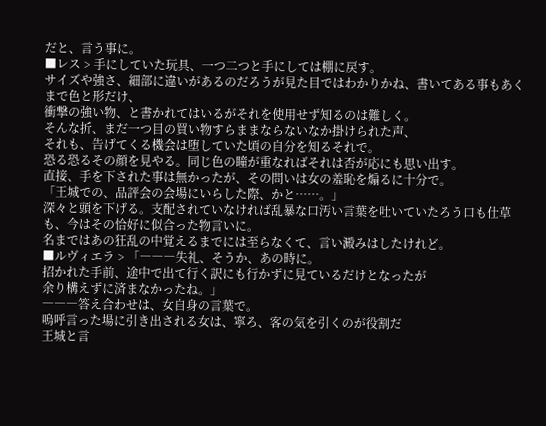だと、言う事に。
■レス > 手にしていた玩具、一つ二つと手にしては棚に戻す。
サイズや強さ、細部に違いがあるのだろうが見た目ではわかりかね、書いてある事もあくまで色と形だけ、
衝撃の強い物、と書かれてはいるがそれを使用せず知るのは難しく。
そんな折、まだ一つ目の買い物すらままならないなか掛けられた声、
それも、告げてくる機会は堕していた頃の自分を知るそれで。
恐る恐るその顔を見やる。同じ色の瞳が重なればそれは否が応にも思い出す。
直接、手を下された事は無かったが、その問いは女の羞恥を煽るに十分で。
「王城での、品評会の会場にいらした際、かと……。」
深々と頭を下げる。支配されていなければ乱暴な口汚い言葉を吐いていたろう口も仕草も、今はその恰好に似合った物言いに。
名まではあの狂乱の中覚えるまでには至らなくて、言い澱みはしたけれど。
■ルヴィエラ > 「―――失礼、そうか、あの時に。
招かれた手前、途中で出て行く訳にも行かずに見ているだけとなったが
余り構えずに済まなかったね。」
―――答え合わせは、女自身の言葉で。
嗚呼言った場に引き出される女は、寧ろ、客の気を引くのが役割だ
王城と言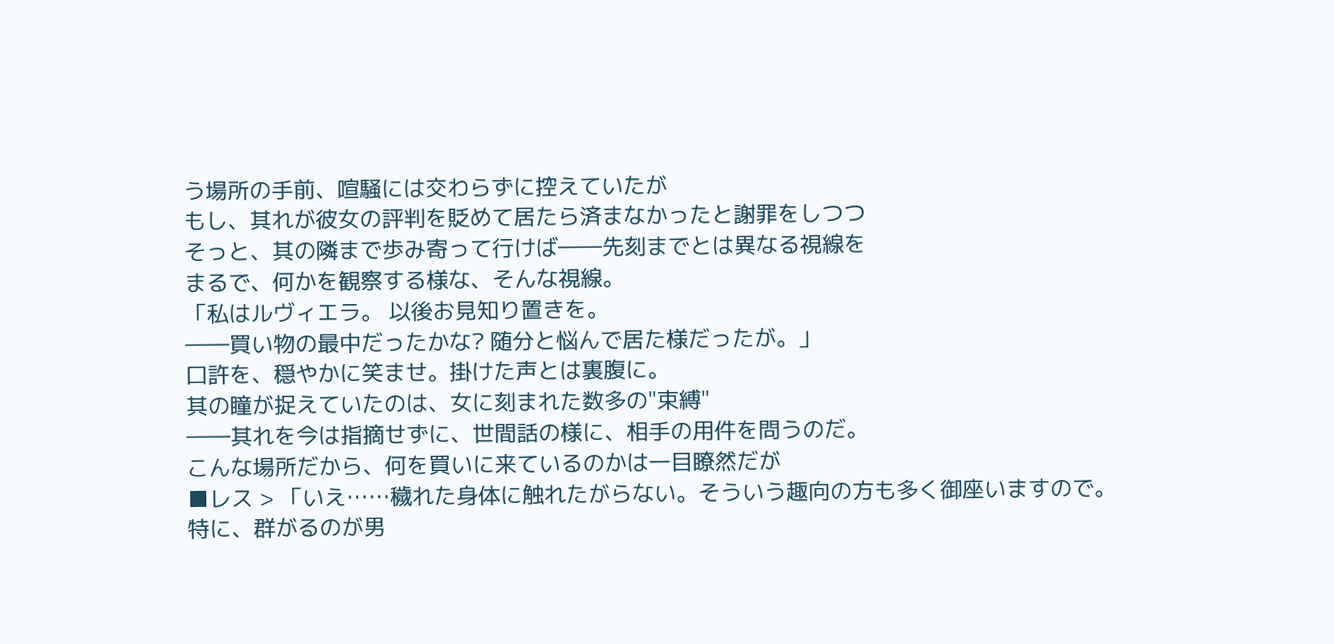う場所の手前、喧騒には交わらずに控えていたが
もし、其れが彼女の評判を貶めて居たら済まなかったと謝罪をしつつ
そっと、其の隣まで歩み寄って行けば――先刻までとは異なる視線を
まるで、何かを観察する様な、そんな視線。
「私はルヴィエラ。 以後お見知り置きを。
――買い物の最中だったかな? 随分と悩んで居た様だったが。」
口許を、穏やかに笑ませ。掛けた声とは裏腹に。
其の瞳が捉えていたのは、女に刻まれた数多の"束縛"
――其れを今は指摘せずに、世間話の様に、相手の用件を問うのだ。
こんな場所だから、何を買いに来ているのかは一目瞭然だが
■レス > 「いえ……穢れた身体に触れたがらない。そういう趣向の方も多く御座いますので。
特に、群がるのが男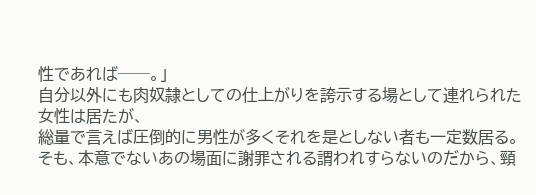性であれば──。」
自分以外にも肉奴隷としての仕上がりを誇示する場として連れられた女性は居たが、
総量で言えば圧倒的に男性が多くそれを是としない者も一定数居る。
そも、本意でないあの場面に謝罪される謂われすらないのだから、頸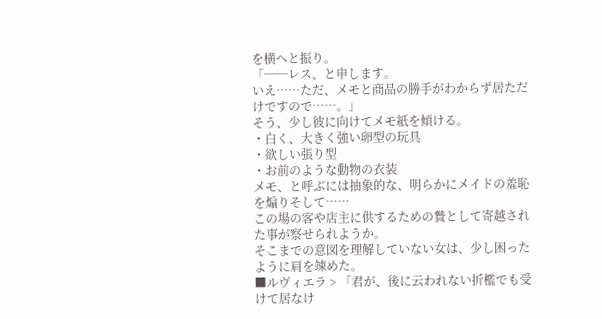を横へと振り。
「──レス、と申します。
いえ……ただ、メモと商品の勝手がわからず居ただけですので……。」
そう、少し彼に向けてメモ紙を傾ける。
・白く、大きく強い卵型の玩具
・欲しい張り型
・お前のような動物の衣装
メモ、と呼ぶには抽象的な、明らかにメイドの羞恥を煽りそして……
この場の客や店主に供するための贄として寄越された事が察せられようか。
そこまでの意図を理解していない女は、少し困ったように肩を竦めた。
■ルヴィエラ > 「君が、後に云われない折檻でも受けて居なけ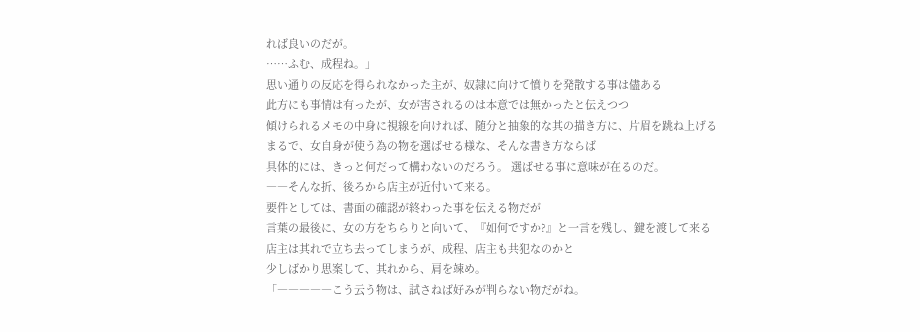れば良いのだが。
……ふむ、成程ね。」
思い通りの反応を得られなかった主が、奴隷に向けて憤りを発散する事は儘ある
此方にも事情は有ったが、女が害されるのは本意では無かったと伝えつつ
傾けられるメモの中身に視線を向ければ、随分と抽象的な其の描き方に、片眉を跳ね上げる
まるで、女自身が使う為の物を選ばせる様な、そんな書き方ならば
具体的には、きっと何だって構わないのだろう。 選ばせる事に意味が在るのだ。
――そんな折、後ろから店主が近付いて来る。
要件としては、書面の確認が終わった事を伝える物だが
言葉の最後に、女の方をちらりと向いて、『如何ですか?』と一言を残し、鍵を渡して来る
店主は其れで立ち去ってしまうが、成程、店主も共犯なのかと
少しばかり思案して、其れから、肩を竦め。
「―――――こう云う物は、試さねば好みが判らない物だがね。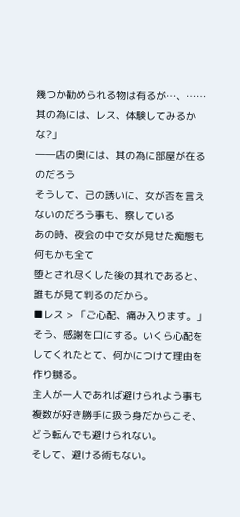幾つか勧められる物は有るが…、……其の為には、レス、体験してみるかな?」
――店の奥には、其の為に部屋が在るのだろう
そうして、己の誘いに、女が否を言えないのだろう事も、察している
あの時、夜会の中で女が見せた痴態も何もかも全て
堕とされ尽くした後の其れであると、誰もが見て判るのだから。
■レス > 「ご心配、痛み入ります。」
そう、感謝を口にする。いくら心配をしてくれたとて、何かにつけて理由を作り嬲る。
主人が一人であれば避けられよう事も複数が好き勝手に扱う身だからこそ、どう転んでも避けられない。
そして、避ける術もない。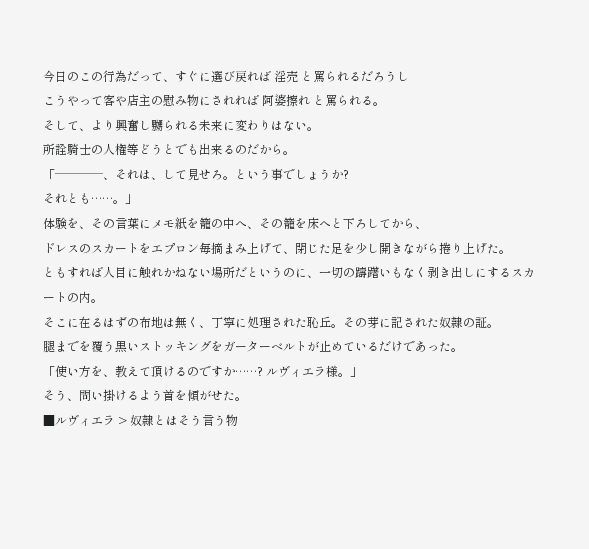今日のこの行為だって、すぐに選び戻れば 淫売 と罵られるだろうし
こうやって客や店主の慰み物にされれば 阿婆擦れ と罵られる。
そして、より興奮し嬲られる未来に変わりはない。
所詮騎士の人権等どうとでも出来るのだから。
「────、それは、して見せろ。という事でしょうか?
それとも……。」
体験を、その言葉にメモ紙を籠の中へ、その籠を床へと下ろしてから、
ドレスのスカートをエプロン毎摘まみ上げて、閉じた足を少し開きながら捲り上げた。
ともすれば人目に触れかねない場所だというのに、一切の躊躇いもなく剥き出しにするスカートの内。
そこに在るはずの布地は無く、丁寧に処理された恥丘。その芽に記された奴隷の証。
腿までを覆う黒いストッキングをガーターベルトが止めているだけであった。
「使い方を、教えて頂けるのですか……? ルヴィエラ様。」
そう、問い掛けるよう首を傾がせた。
■ルヴィエラ > 奴隷とはそう言う物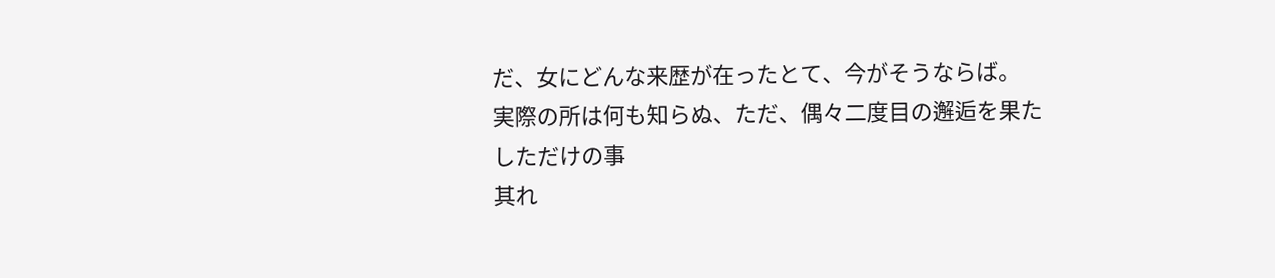だ、女にどんな来歴が在ったとて、今がそうならば。
実際の所は何も知らぬ、ただ、偶々二度目の邂逅を果たしただけの事
其れ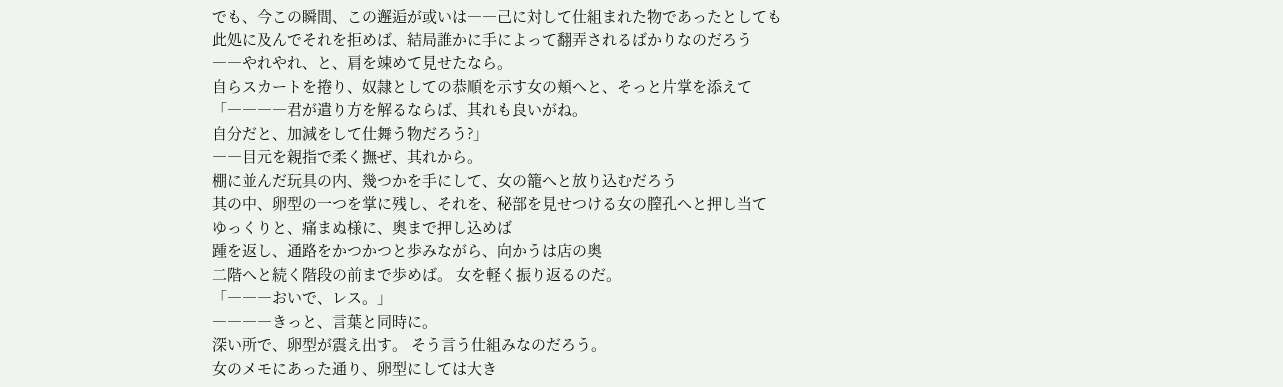でも、今この瞬間、この邂逅が或いは――己に対して仕組まれた物であったとしても
此処に及んでそれを拒めば、結局誰かに手によって翻弄されるばかりなのだろう
――やれやれ、と、肩を竦めて見せたなら。
自らスカートを捲り、奴隷としての恭順を示す女の頬へと、そっと片掌を添えて
「――――君が遣り方を解るならば、其れも良いがね。
自分だと、加減をして仕舞う物だろう?」
――目元を親指で柔く撫ぜ、其れから。
棚に並んだ玩具の内、幾つかを手にして、女の籠へと放り込むだろう
其の中、卵型の一つを掌に残し、それを、秘部を見せつける女の膣孔へと押し当て
ゆっくりと、痛まぬ様に、奥まで押し込めば
踵を返し、通路をかつかつと歩みながら、向かうは店の奥
二階へと続く階段の前まで歩めば。 女を軽く振り返るのだ。
「―――おいで、レス。」
――――きっと、言葉と同時に。
深い所で、卵型が震え出す。 そう言う仕組みなのだろう。
女のメモにあった通り、卵型にしては大き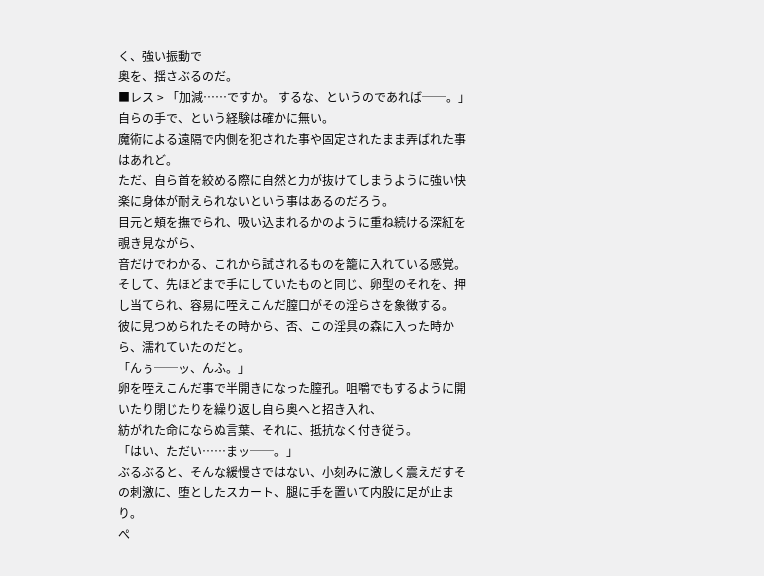く、強い振動で
奥を、揺さぶるのだ。
■レス > 「加減……ですか。 するな、というのであれば──。」
自らの手で、という経験は確かに無い。
魔術による遠隔で内側を犯された事や固定されたまま弄ばれた事はあれど。
ただ、自ら首を絞める際に自然と力が抜けてしまうように強い快楽に身体が耐えられないという事はあるのだろう。
目元と頬を撫でられ、吸い込まれるかのように重ね続ける深紅を覗き見ながら、
音だけでわかる、これから試されるものを籠に入れている感覚。
そして、先ほどまで手にしていたものと同じ、卵型のそれを、押し当てられ、容易に咥えこんだ膣口がその淫らさを象徴する。
彼に見つめられたその時から、否、この淫具の森に入った時から、濡れていたのだと。
「んぅ──ッ、んふ。」
卵を咥えこんだ事で半開きになった膣孔。咀嚼でもするように開いたり閉じたりを繰り返し自ら奥へと招き入れ、
紡がれた命にならぬ言葉、それに、抵抗なく付き従う。
「はい、ただい……まッ──。」
ぶるぶると、そんな緩慢さではない、小刻みに激しく震えだすその刺激に、堕としたスカート、腿に手を置いて内股に足が止まり。
ぺ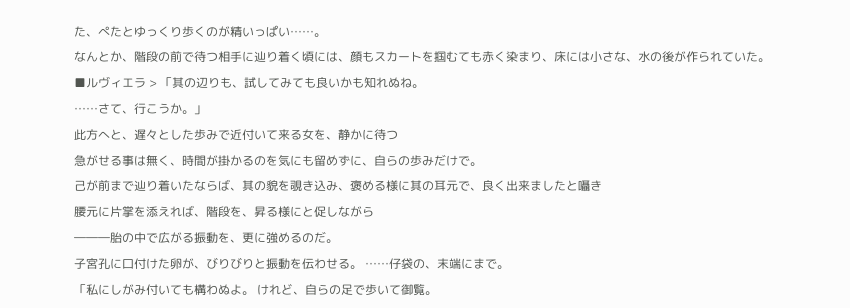た、ぺたとゆっくり歩くのが精いっぱい……。
なんとか、階段の前で待つ相手に辿り着く頃には、顔もスカートを掴むても赤く染まり、床には小さな、水の後が作られていた。
■ルヴィエラ > 「其の辺りも、試してみても良いかも知れぬね。
……さて、行こうか。」
此方へと、遅々とした歩みで近付いて来る女を、静かに待つ
急がせる事は無く、時間が掛かるのを気にも留めずに、自らの歩みだけで。
己が前まで辿り着いたならば、其の貌を覗き込み、褒める様に其の耳元で、良く出来ましたと囁き
腰元に片掌を添えれば、階段を、昇る様にと促しながら
―――胎の中で広がる振動を、更に強めるのだ。
子宮孔に口付けた卵が、びりびりと振動を伝わせる。 ……仔袋の、末端にまで。
「私にしがみ付いても構わぬよ。 けれど、自らの足で歩いて御覧。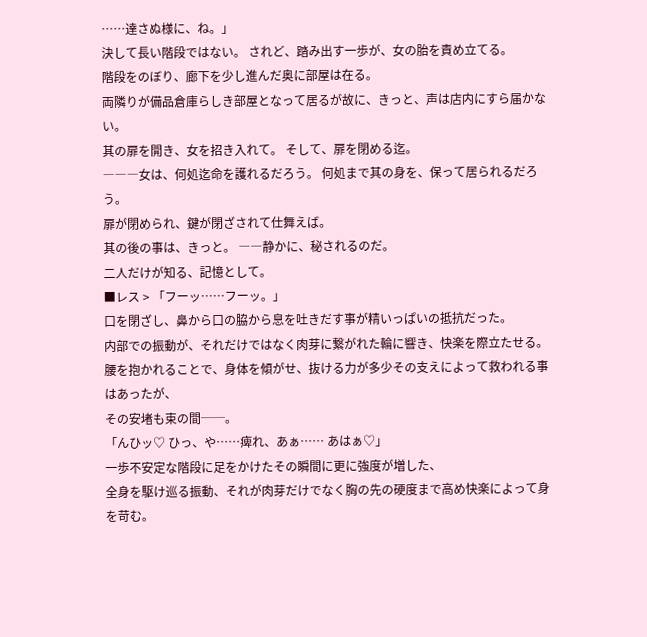……達さぬ様に、ね。」
決して長い階段ではない。 されど、踏み出す一歩が、女の胎を責め立てる。
階段をのぼり、廊下を少し進んだ奥に部屋は在る。
両隣りが備品倉庫らしき部屋となって居るが故に、きっと、声は店内にすら届かない。
其の扉を開き、女を招き入れて。 そして、扉を閉める迄。
―――女は、何処迄命を護れるだろう。 何処まで其の身を、保って居られるだろう。
扉が閉められ、鍵が閉ざされて仕舞えば。
其の後の事は、きっと。 ――静かに、秘されるのだ。
二人だけが知る、記憶として。
■レス > 「フーッ……フーッ。」
口を閉ざし、鼻から口の脇から息を吐きだす事が精いっぱいの抵抗だった。
内部での振動が、それだけではなく肉芽に繋がれた輪に響き、快楽を際立たせる。
腰を抱かれることで、身体を傾がせ、抜ける力が多少その支えによって救われる事はあったが、
その安堵も束の間──。
「んひッ♡ ひっ、や……痺れ、あぁ…… あはぁ♡」
一歩不安定な階段に足をかけたその瞬間に更に強度が増した、
全身を駆け巡る振動、それが肉芽だけでなく胸の先の硬度まで高め快楽によって身を苛む。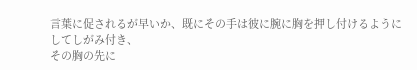言葉に促されるが早いか、既にその手は彼に腕に胸を押し付けるようにしてしがみ付き、
その胸の先に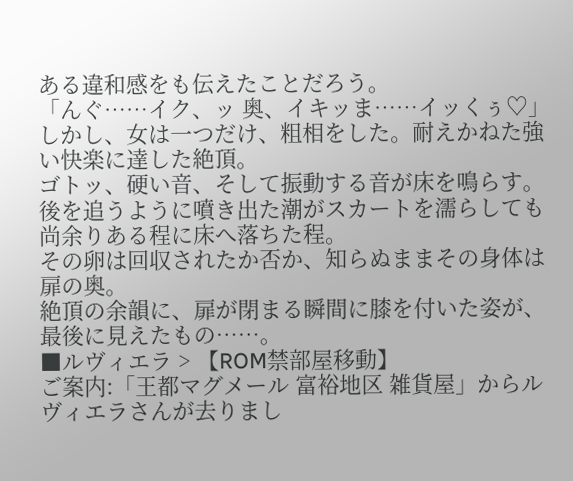ある違和感をも伝えたことだろう。
「んぐ……イク、ッ 奥、イキッま……イッくぅ♡」
しかし、女は一つだけ、粗相をした。耐えかねた強い快楽に達した絶頂。
ゴトッ、硬い音、そして振動する音が床を鳴らす。
後を追うように噴き出た潮がスカートを濡らしても尚余りある程に床へ落ちた程。
その卵は回収されたか否か、知らぬままその身体は扉の奥。
絶頂の余韻に、扉が閉まる瞬間に膝を付いた姿が、最後に見えたもの……。
■ルヴィエラ > 【ROM禁部屋移動】
ご案内:「王都マグメール 富裕地区 雑貨屋」からルヴィエラさんが去りまし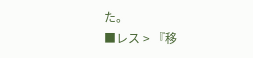た。
■レス > 『移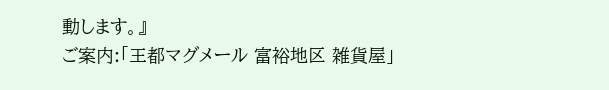動します。』
ご案内:「王都マグメール 富裕地区 雑貨屋」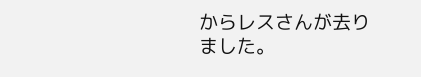からレスさんが去りました。